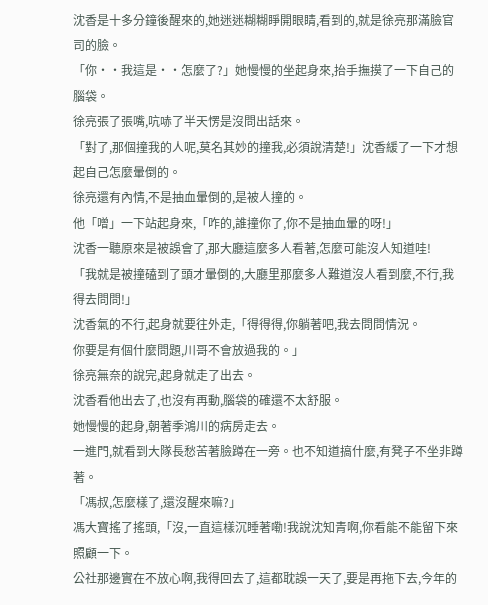沈香是十多分鐘後醒來的,她迷迷糊糊睜開眼睛,看到的,就是徐亮那滿臉官司的臉。
「你··我這是··怎麼了?」她慢慢的坐起身來,抬手撫摸了一下自己的腦袋。
徐亮張了張嘴,吭哧了半天愣是沒問出話來。
「對了,那個撞我的人呢,莫名其妙的撞我,必須說清楚!」沈香緩了一下才想起自己怎麼暈倒的。
徐亮還有內情,不是抽血暈倒的,是被人撞的。
他「噌」一下站起身來,「咋的,誰撞你了,你不是抽血暈的呀!」
沈香一聽原來是被誤會了,那大廳這麼多人看著,怎麼可能沒人知道哇!
「我就是被撞磕到了頭才暈倒的,大廳里那麼多人難道沒人看到麼,不行,我得去問問!」
沈香氣的不行,起身就要往外走,「得得得,你躺著吧,我去問問情況。
你要是有個什麼問題,川哥不會放過我的。」
徐亮無奈的說完,起身就走了出去。
沈香看他出去了,也沒有再動,腦袋的確還不太舒服。
她慢慢的起身,朝著季鴻川的病房走去。
一進門,就看到大隊長愁苦著臉蹲在一旁。也不知道搞什麼,有凳子不坐非蹲著。
「馮叔,怎麼樣了,還沒醒來嘛?」
馮大寶搖了搖頭,「沒,一直這樣沉睡著嘞!我說沈知青啊,你看能不能留下來照顧一下。
公社那邊實在不放心啊,我得回去了,這都耽誤一天了,要是再拖下去,今年的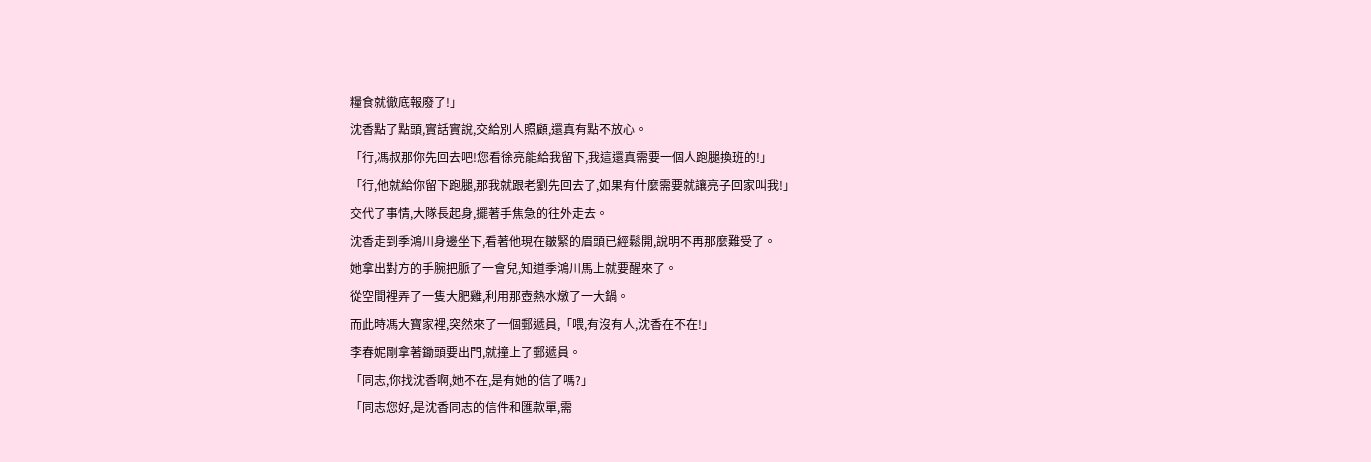糧食就徹底報廢了!」
沈香點了點頭,實話實說,交給別人照顧,還真有點不放心。
「行,馮叔那你先回去吧!您看徐亮能給我留下,我這還真需要一個人跑腿換班的!」
「行,他就給你留下跑腿,那我就跟老劉先回去了,如果有什麼需要就讓亮子回家叫我!」
交代了事情,大隊長起身,擺著手焦急的往外走去。
沈香走到季鴻川身邊坐下,看著他現在皺緊的眉頭已經鬆開,說明不再那麼難受了。
她拿出對方的手腕把脈了一會兒,知道季鴻川馬上就要醒來了。
從空間裡弄了一隻大肥雞,利用那壺熱水燉了一大鍋。
而此時馮大寶家裡,突然來了一個郵遞員,「喂,有沒有人,沈香在不在!」
李春妮剛拿著鋤頭要出門,就撞上了郵遞員。
「同志,你找沈香啊,她不在,是有她的信了嗎?」
「同志您好,是沈香同志的信件和匯款單,需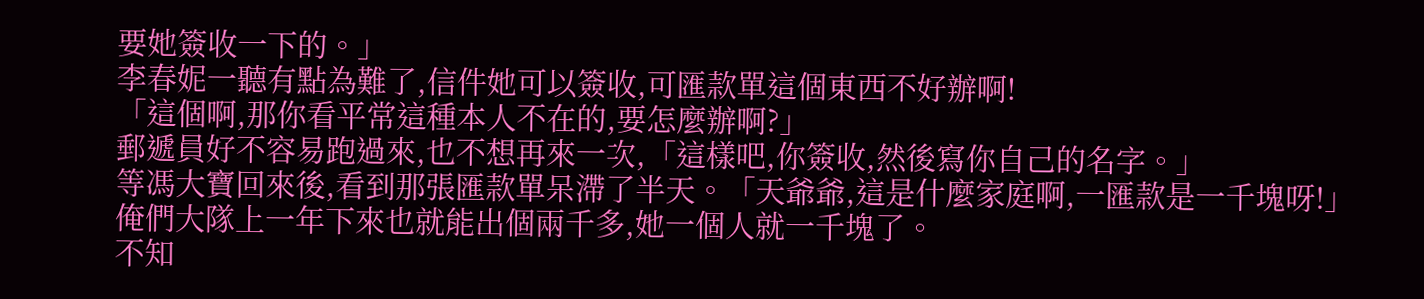要她簽收一下的。」
李春妮一聽有點為難了,信件她可以簽收,可匯款單這個東西不好辦啊!
「這個啊,那你看平常這種本人不在的,要怎麼辦啊?」
郵遞員好不容易跑過來,也不想再來一次,「這樣吧,你簽收,然後寫你自己的名字。」
等馮大寶回來後,看到那張匯款單呆滯了半天。「天爺爺,這是什麼家庭啊,一匯款是一千塊呀!」
俺們大隊上一年下來也就能出個兩千多,她一個人就一千塊了。
不知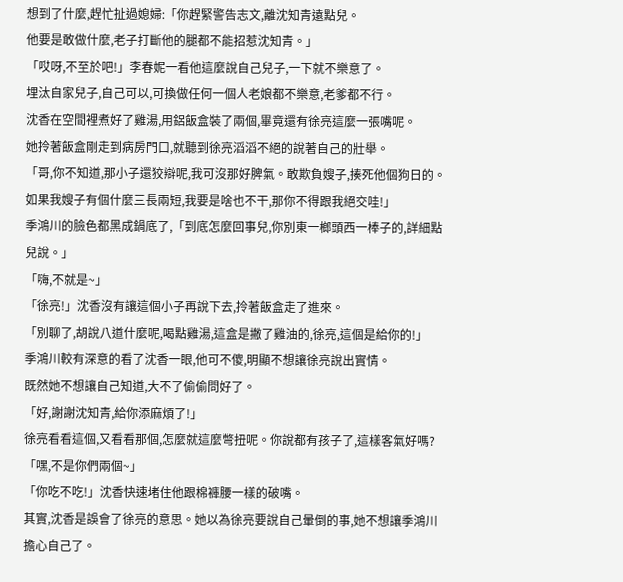想到了什麼,趕忙扯過媳婦:「你趕緊警告志文,離沈知青遠點兒。
他要是敢做什麼,老子打斷他的腿都不能招惹沈知青。」
「哎呀,不至於吧!」李春妮一看他這麼說自己兒子,一下就不樂意了。
埋汰自家兒子,自己可以,可換做任何一個人老娘都不樂意,老爹都不行。
沈香在空間裡煮好了雞湯,用鋁飯盒裝了兩個,畢竟還有徐亮這麼一張嘴呢。
她拎著飯盒剛走到病房門口,就聽到徐亮滔滔不絕的說著自己的壯舉。
「哥,你不知道,那小子還狡辯呢,我可沒那好脾氣。敢欺負嫂子,揍死他個狗日的。
如果我嫂子有個什麼三長兩短,我要是啥也不干,那你不得跟我絕交哇!」
季鴻川的臉色都黑成鍋底了,「到底怎麼回事兒,你別東一榔頭西一棒子的,詳細點兒說。」
「嗨,不就是~」
「徐亮!」沈香沒有讓這個小子再說下去,拎著飯盒走了進來。
「別聊了,胡說八道什麼呢,喝點雞湯,這盒是撇了雞油的,徐亮,這個是給你的!」
季鴻川較有深意的看了沈香一眼,他可不傻,明顯不想讓徐亮說出實情。
既然她不想讓自己知道,大不了偷偷問好了。
「好,謝謝沈知青,給你添麻煩了!」
徐亮看看這個,又看看那個,怎麼就這麼彆扭呢。你說都有孩子了,這樣客氣好嗎?
「嘿,不是你們兩個~」
「你吃不吃!」沈香快速堵住他跟棉褲腰一樣的破嘴。
其實,沈香是誤會了徐亮的意思。她以為徐亮要說自己暈倒的事,她不想讓季鴻川擔心自己了。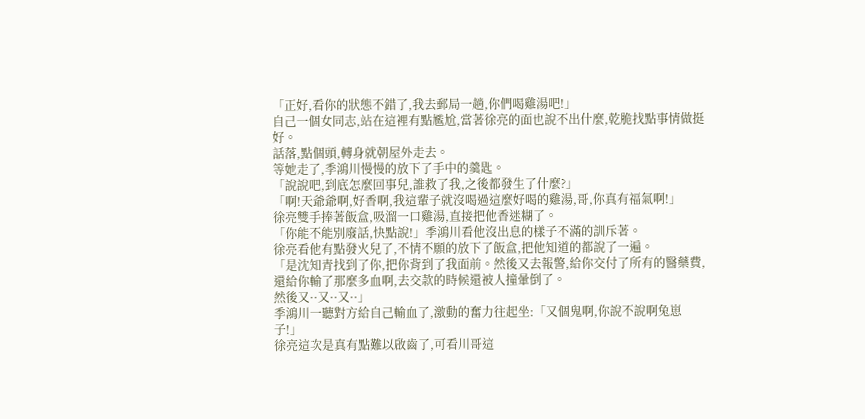「正好,看你的狀態不錯了,我去郵局一趟,你們喝雞湯吧!」
自己一個女同志,站在這裡有點尷尬,當著徐亮的面也說不出什麼,乾脆找點事情做挺好。
話落,點個頭,轉身就朝屋外走去。
等她走了,季鴻川慢慢的放下了手中的羹匙。
「說說吧,到底怎麼回事兒,誰救了我,之後都發生了什麼?」
「啊!天爺爺啊,好香啊,我這輩子就沒喝過這麼好喝的雞湯,哥,你真有福氣啊!」
徐亮雙手捧著飯盒,吸溜一口雞湯,直接把他香迷糊了。
「你能不能別廢話,快點說!」季鴻川看他沒出息的樣子不滿的訓斥著。
徐亮看他有點發火兒了,不情不願的放下了飯盒,把他知道的都說了一遍。
「是沈知青找到了你,把你背到了我面前。然後又去報警,給你交付了所有的醫藥費,
還給你輸了那麼多血啊,去交款的時候還被人撞暈倒了。
然後又··又··又··」
季鴻川一聽對方給自己輸血了,激動的奮力往起坐:「又個鬼啊,你說不說啊兔崽子!」
徐亮這次是真有點難以啟齒了,可看川哥這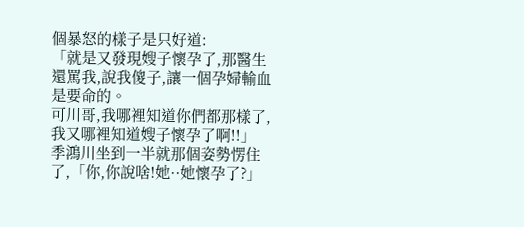個暴怒的樣子是只好道:
「就是又發現嫂子懷孕了,那醫生還罵我,說我傻子,讓一個孕婦輸血是要命的。
可川哥,我哪裡知道你們都那樣了,我又哪裡知道嫂子懷孕了啊!!」
季鴻川坐到一半就那個姿勢愣住了,「你,你說啥!她··她懷孕了?」